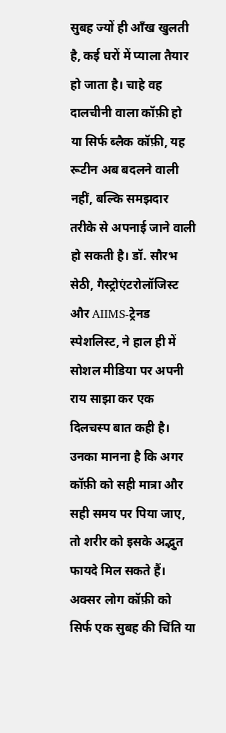सुबह ज्यों ही आँख खुलती है, कई घरों में प्याला तैयार हो जाता है। चाहे वह दालचीनी वाला कॉफ़ी हो या सिर्फ ब्लैक कॉफ़ी, यह रूटीन अब बदलने वाली नहीं, बल्कि समझदार तरीके से अपनाई जाने वाली हो सकती है। डॉ. सौरभ सेठी, गैस्ट्रोएंटरोलॉजिस्ट और AIIMS-ट्रेनड स्पेशलिस्ट, ने हाल ही में सोशल मीडिया पर अपनी राय साझा कर एक दिलचस्प बात कही है। उनका मानना है कि अगर कॉफ़ी को सही मात्रा और सही समय पर पिया जाए, तो शरीर को इसके अद्भुत फायदे मिल सकते हैं।
अक्सर लोग कॉफ़ी को सिर्फ एक सुबह की चिंति या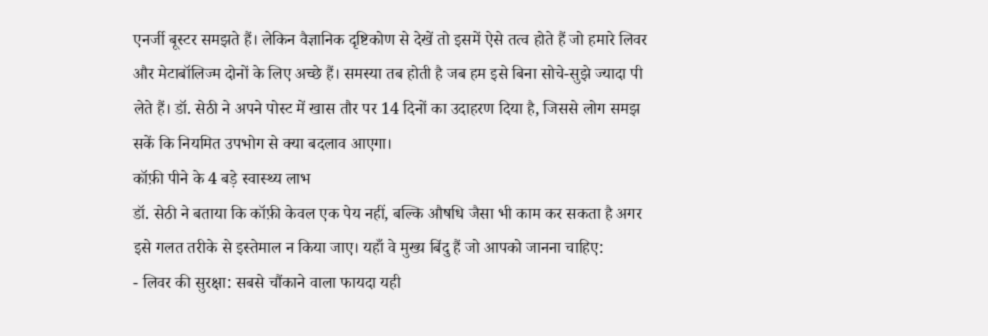एनर्जी बूस्टर समझते हैं। लेकिन वैज्ञानिक दृष्टिकोण से देखें तो इसमें ऐसे तत्व होते हैं जो हमारे लिवर और मेटाबॉलिज्म दोनों के लिए अच्छे हैं। समस्या तब होती है जब हम इसे बिना सोचे-सुझे ज्यादा पी लेते हैं। डॉ. सेठी ने अपने पोस्ट में खास तौर पर 14 दिनों का उदाहरण दिया है, जिससे लोग समझ सकें कि नियमित उपभोग से क्या बदलाव आएगा।
कॉफ़ी पीने के 4 बड़े स्वास्थ्य लाभ
डॉ. सेठी ने बताया कि कॉफ़ी केवल एक पेय नहीं, बल्कि औषधि जैसा भी काम कर सकता है अगर इसे गलत तरीके से इस्तेमाल न किया जाए। यहाँ वे मुख्य बिंदु हैं जो आपको जानना चाहिए:
- लिवर की सुरक्षा: सबसे चौंकाने वाला फायदा यही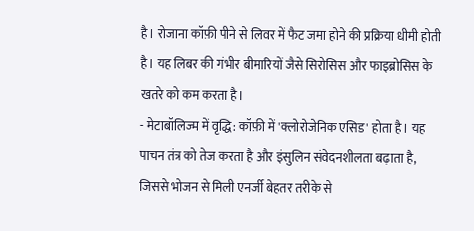है। रोजाना कॉफ़ी पीने से लिवर में फैट जमा होने की प्रक्रिया धीमी होती है। यह लिबर की गंभीर बीमारियों जैसे सिरोसिस और फाइब्रोसिस के खतरे को कम करता है।
- मेटाबॉलिज्म में वृद्धि: कॉफ़ी में 'क्लोरोजेनिक एसिड' होता है। यह पाचन तंत्र को तेज करता है और इंसुलिन संवेदनशीलता बढ़ाता है, जिससे भोजन से मिली एनर्जी बेहतर तरीके से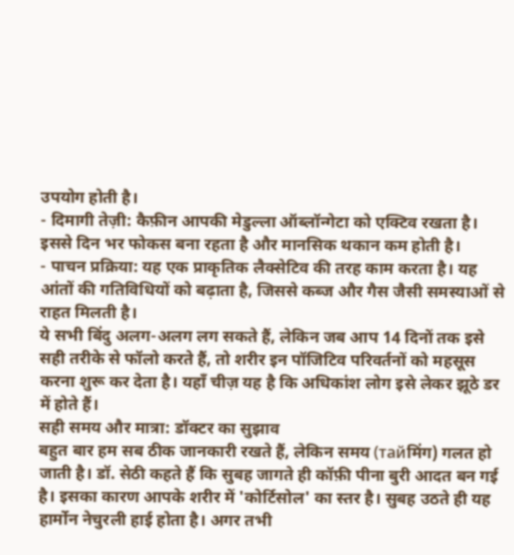उपयोग होती है।
- दिमागी तेज़ी: कैफ़ीन आपकी मेडुल्ला ऑब्लॉन्गेटा को एक्टिव रखता है। इससे दिन भर फोकस बना रहता है और मानसिक थकान कम होती है।
- पाचन प्रक्रिया: यह एक प्राकृतिक लैक्सेटिव की तरह काम करता है। यह आंतों की गतिविधियों को बढ़ाता है, जिससे कब्ज और गैस जैसी समस्याओं से राहत मिलती है।
ये सभी बिंदु अलग-अलग लग सकते हैं, लेकिन जब आप 14 दिनों तक इसे सही तरीके से फॉलो करते हैं, तो शरीर इन पॉजिटिव परिवर्तनों को महसूस करना शुरू कर देता है। यहाँ चीज़ यह है कि अधिकांश लोग इसे लेकर झूठे डर में होते हैं।
सही समय और मात्रा: डॉक्टर का सुझाव
बहुत बार हम सब ठीक जानकारी रखते हैं, लेकिन समय (тайमिंग) गलत हो जाती है। डॉ. सेठी कहते हैं कि सुबह जागते ही कॉफ़ी पीना बुरी आदत बन गई है। इसका कारण आपके शरीर में 'कोर्टिसोल' का स्तर है। सुबह उठते ही यह हार्मोन नेचुरली हाई होता है। अगर तभी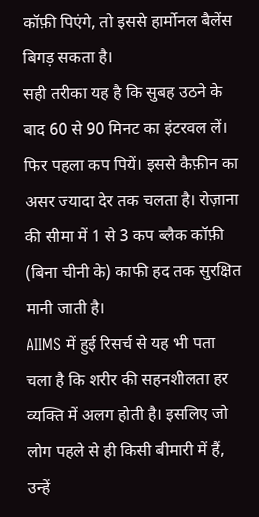कॉफ़ी पिएंगे, तो इससे हार्मोनल बैलेंस बिगड़ सकता है।
सही तरीका यह है कि सुबह उठने के बाद 60 से 90 मिनट का इंटरवल लें। फिर पहला कप पियें। इससे कैफ़ीन का असर ज्यादा देर तक चलता है। रोज़ाना की सीमा में 1 से 3 कप ब्लैक कॉफ़ी (बिना चीनी के) काफी हद तक सुरक्षित मानी जाती है।
AIIMS में हुई रिसर्च से यह भी पता चला है कि शरीर की सहनशीलता हर व्यक्ति में अलग होती है। इसलिए जो लोग पहले से ही किसी बीमारी में हैं, उन्हें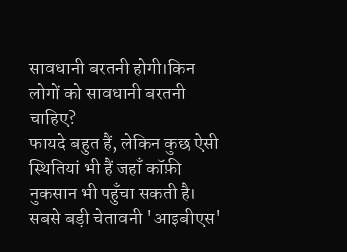सावधानी बरतनी होगी।किन लोगों को सावधानी बरतनी चाहिए?
फायदे बहुत हैं, लेकिन कुछ ऐसी स्थितियां भी हैं जहाँ कॉफ़ी नुकसान भी पहुँचा सकती है। सबसे बड़ी चेतावनी 'आइबीएस'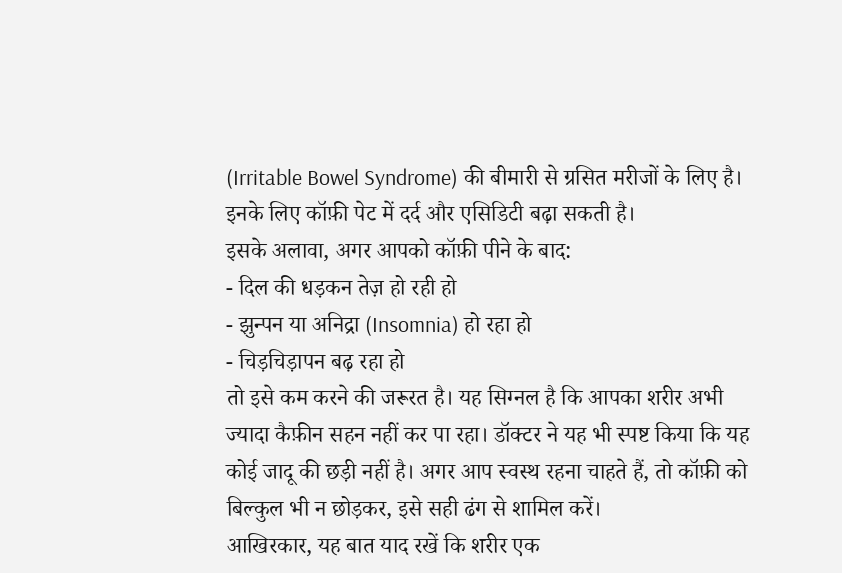(Irritable Bowel Syndrome) की बीमारी से ग्रसित मरीजों के लिए है। इनके लिए कॉफ़ी पेट में दर्द और एसिडिटी बढ़ा सकती है।
इसके अलावा, अगर आपको कॉफ़ी पीने के बाद:
- दिल की धड़कन तेज़ हो रही हो
- झुन्पन या अनिद्रा (Insomnia) हो रहा हो
- चिड़चिड़ापन बढ़ रहा हो
तो इसे कम करने की जरूरत है। यह सिग्नल है कि आपका शरीर अभी ज्यादा कैफ़ीन सहन नहीं कर पा रहा। डॉक्टर ने यह भी स्पष्ट किया कि यह कोई जादू की छड़ी नहीं है। अगर आप स्वस्थ रहना चाहते हैं, तो कॉफ़ी को बिल्कुल भी न छोड़कर, इसे सही ढंग से शामिल करें।
आखिरकार, यह बात याद रखें कि शरीर एक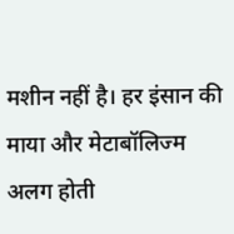मशीन नहीं है। हर इंसान की माया और मेटाबॉलिज्म अलग होती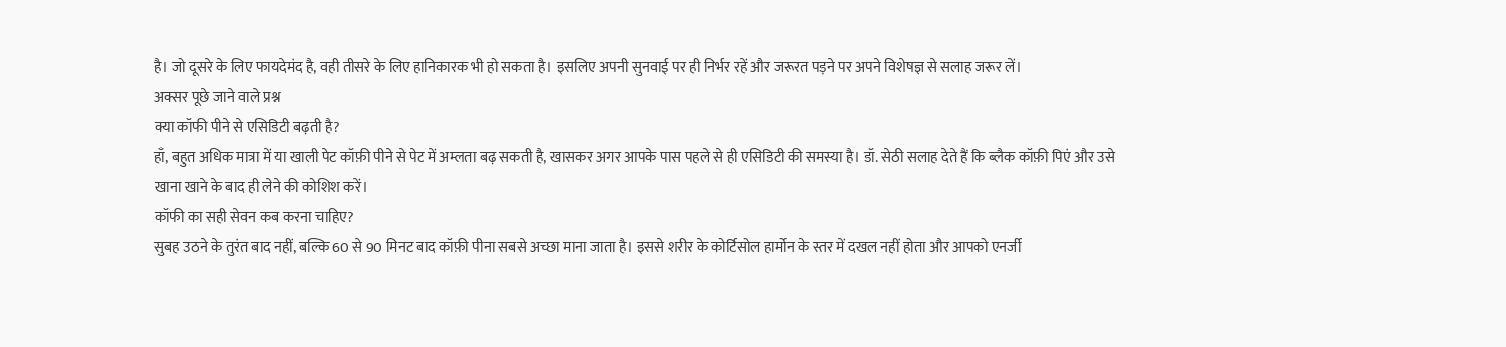है। जो दूसरे के लिए फायदेमंद है, वही तीसरे के लिए हानिकारक भी हो सकता है। इसलिए अपनी सुनवाई पर ही निर्भर रहें और जरूरत पड़ने पर अपने विशेषज्ञ से सलाह जरूर लें।
अक्सर पूछे जाने वाले प्रश्न
क्या कॉफी पीने से एसिडिटी बढ़ती है?
हाँ, बहुत अधिक मात्रा में या खाली पेट कॉफ़ी पीने से पेट में अम्लता बढ़ सकती है, खासकर अगर आपके पास पहले से ही एसिडिटी की समस्या है। डॉ. सेठी सलाह देते हैं कि ब्लैक कॉफ़ी पिएं और उसे खाना खाने के बाद ही लेने की कोशिश करें।
कॉफी का सही सेवन कब करना चाहिए?
सुबह उठने के तुरंत बाद नहीं, बल्कि 60 से 90 मिनट बाद कॉफ़ी पीना सबसे अच्छा माना जाता है। इससे शरीर के कोर्टिसोल हार्मोन के स्तर में दखल नहीं होता और आपको एनर्जी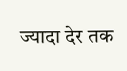ज्यादा देर तक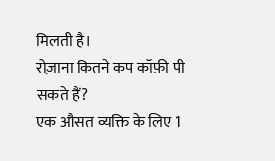मिलती है।
रोज़ाना कितने कप कॉफ़ी पी सकते हैं?
एक औसत व्यक्ति के लिए 1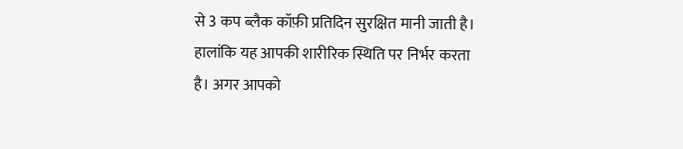से 3 कप ब्लैक कॉफ़ी प्रतिदिन सुरक्षित मानी जाती है। हालांकि यह आपकी शारीरिक स्थिति पर निर्भर करता है। अगर आपको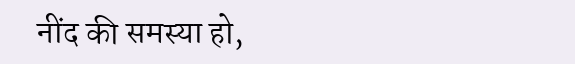नींद की समस्या हो,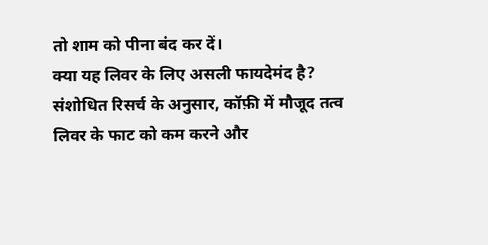तो शाम को पीना बंद कर दें।
क्या यह लिवर के लिए असली फायदेमंद है?
संशोधित रिसर्च के अनुसार, कॉफ़ी में मौजूद तत्व लिवर के फाट को कम करने और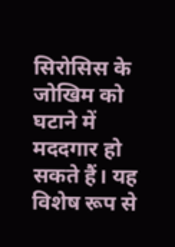सिरोसिस के जोखिम को घटाने में मददगार हो सकते हैं। यह विशेष रूप से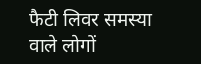फैटी लिवर समस्या वाले लोगों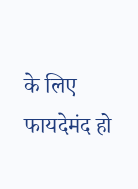के लिए फायदेमंद हो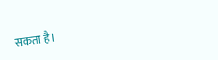सकता है।